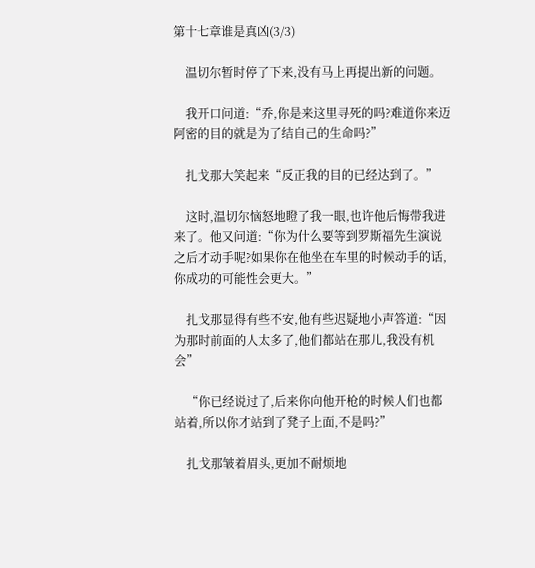第十七章谁是真凶(3/3)

    温切尔暂时停了下来,没有马上再提出新的问题。

    我开口问道:“乔,你是来这里寻死的吗?难道你来迈阿密的目的就是为了结自己的生命吗?”

    扎戈那大笑起来“反正我的目的已经达到了。”

    这时,温切尔恼怒地瞪了我一眼,也许他后悔带我进来了。他又问道:“你为什么要等到罗斯福先生演说之后才动手呢?如果你在他坐在车里的时候动手的话,你成功的可能性会更大。”

    扎戈那显得有些不安,他有些迟疑地小声答道:“因为那时前面的人太多了,他们都站在那儿,我没有机会”

    “你已经说过了,后来你向他开枪的时候人们也都站着,所以你才站到了凳子上面,不是吗?”

    扎戈那皱着眉头,更加不耐烦地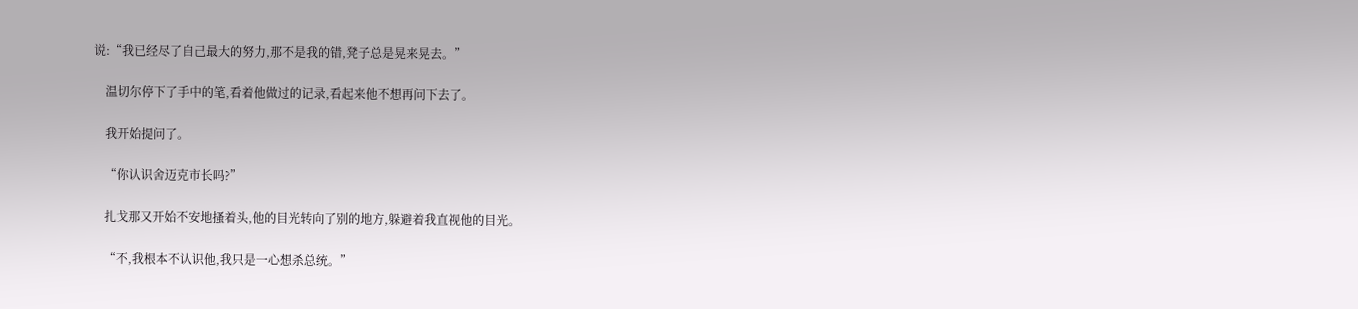说:“我已经尽了自己最大的努力,那不是我的错,凳子总是晃来晃去。”

    温切尔停下了手中的笔,看着他做过的记录,看起来他不想再问下去了。

    我开始提问了。

    “你认识舍迈克市长吗?”

    扎戈那又开始不安地搔着头,他的目光转向了别的地方,躲避着我直视他的目光。

    “不,我根本不认识他,我只是一心想杀总统。”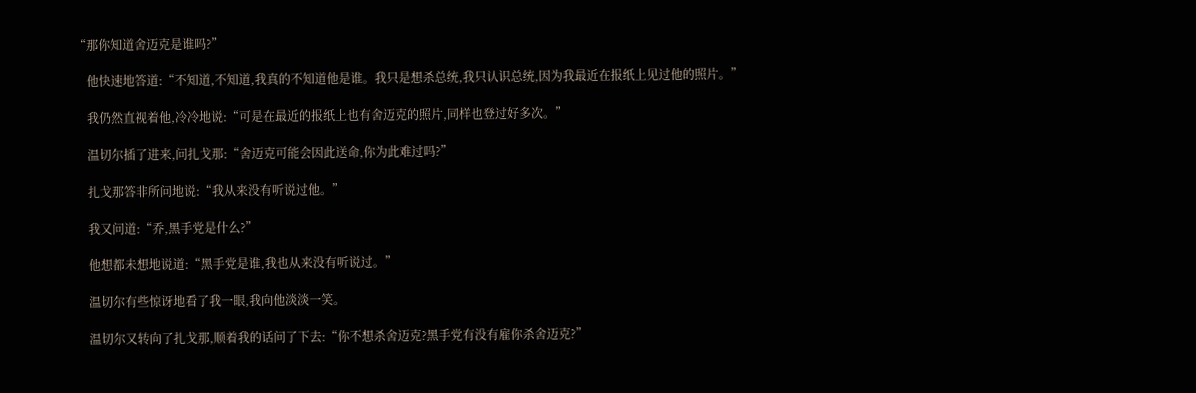“那你知道舍迈克是谁吗?”

    他快速地答道:“不知道,不知道,我真的不知道他是谁。我只是想杀总统,我只认识总统,因为我最近在报纸上见过他的照片。”

    我仍然直视着他,冷冷地说:“可是在最近的报纸上也有舍迈克的照片,同样也登过好多次。”

    温切尔插了进来,问扎戈那:“舍迈克可能会因此送命,你为此难过吗?”

    扎戈那答非所问地说:“我从来没有听说过他。”

    我又问道:“乔,黑手党是什么?”

    他想都未想地说道:“黑手党是谁,我也从来没有听说过。”

    温切尔有些惊讶地看了我一眼,我向他淡淡一笑。

    温切尔又转向了扎戈那,顺着我的话问了下去:“你不想杀舍迈克?黑手党有没有雇你杀舍迈克?”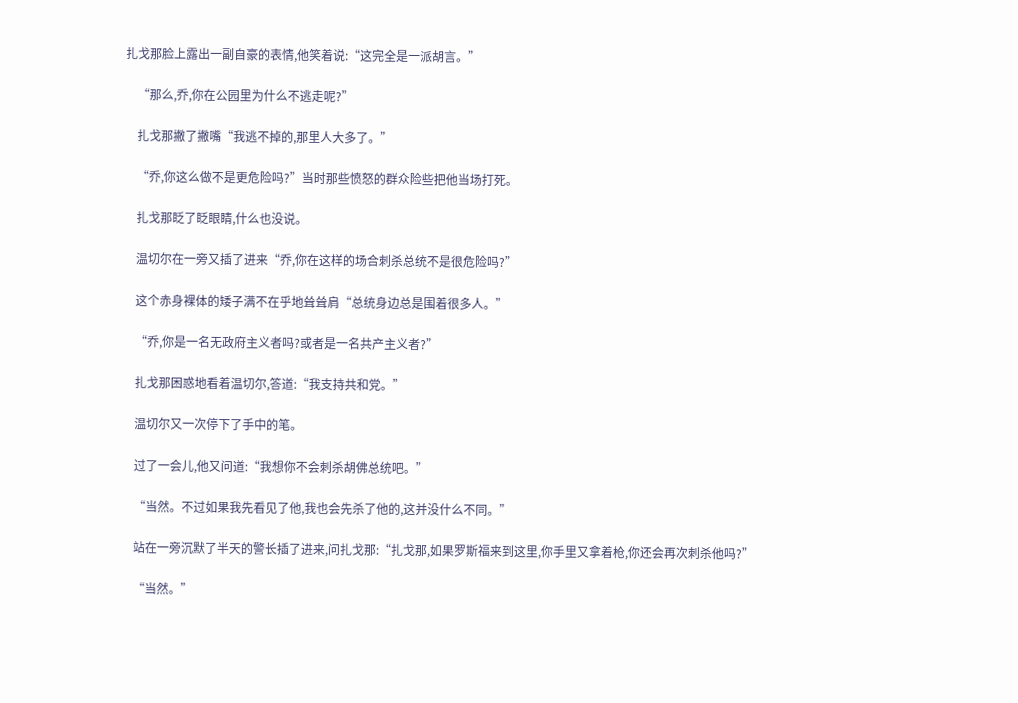扎戈那脸上露出一副自豪的表情,他笑着说:“这完全是一派胡言。”

    “那么,乔,你在公园里为什么不逃走呢?”

    扎戈那撇了撇嘴“我逃不掉的,那里人大多了。”

    “乔,你这么做不是更危险吗?”当时那些愤怒的群众险些把他当场打死。

    扎戈那眨了眨眼睛,什么也没说。

    温切尔在一旁又插了进来“乔,你在这样的场合刺杀总统不是很危险吗?”

    这个赤身裸体的矮子满不在乎地耸耸肩“总统身边总是围着很多人。”

    “乔,你是一名无政府主义者吗?或者是一名共产主义者?”

    扎戈那困惑地看着温切尔,答道:“我支持共和党。”

    温切尔又一次停下了手中的笔。

    过了一会儿,他又问道:“我想你不会刺杀胡佛总统吧。”

    “当然。不过如果我先看见了他,我也会先杀了他的,这并没什么不同。”

    站在一旁沉默了半天的警长插了进来,问扎戈那:“扎戈那,如果罗斯福来到这里,你手里又拿着枪,你还会再次刺杀他吗?”

    “当然。”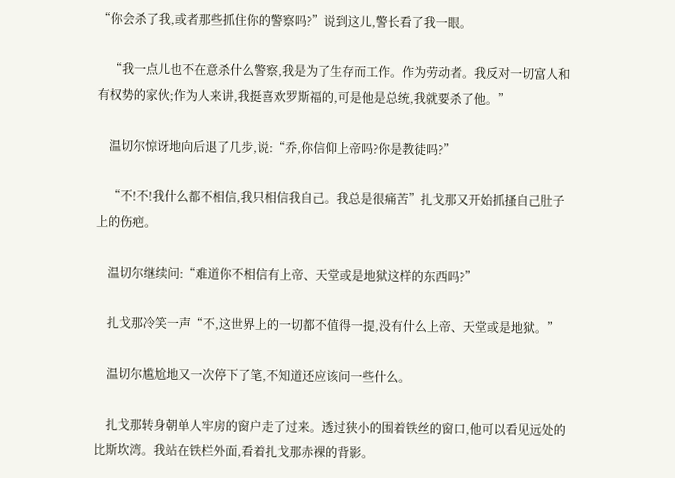“你会杀了我,或者那些抓住你的警察吗?”说到这儿,警长看了我一眼。

    “我一点儿也不在意杀什么警察,我是为了生存而工作。作为劳动者。我反对一切富人和有权势的家伙;作为人来讲,我挺喜欢罗斯福的,可是他是总统,我就要杀了他。”

    温切尔惊讶地向后退了几步,说:“乔,你信仰上帝吗?你是教徒吗?”

    “不!不!我什么都不相信,我只相信我自己。我总是很痛苦”扎戈那又开始抓搔自己肚子上的伤疤。

    温切尔继续问:“难道你不相信有上帝、天堂或是地狱这样的东西吗?”

    扎戈那冷笑一声“不,这世界上的一切都不值得一提,没有什么上帝、天堂或是地狱。”

    温切尔尴尬地又一次停下了笔,不知道还应该问一些什么。

    扎戈那转身朝单人牢房的窗户走了过来。透过狭小的围着铁丝的窗口,他可以看见远处的比斯坎湾。我站在铁栏外面,看着扎戈那赤裸的背影。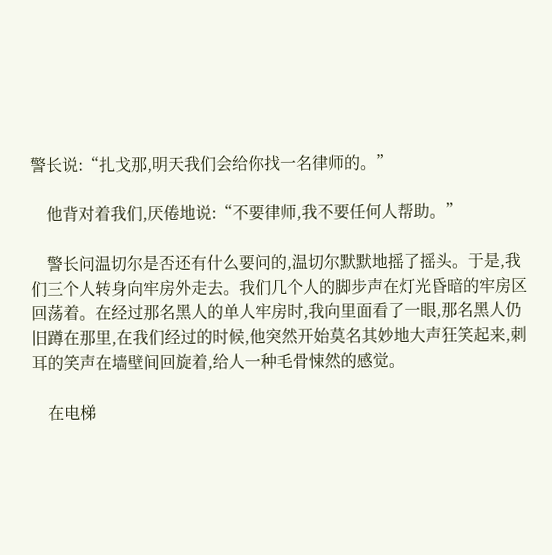警长说:“扎戈那,明天我们会给你找一名律师的。”

    他背对着我们,厌倦地说:“不要律师,我不要任何人帮助。”

    警长问温切尔是否还有什么要问的,温切尔默默地摇了摇头。于是,我们三个人转身向牢房外走去。我们几个人的脚步声在灯光昏暗的牢房区回荡着。在经过那名黑人的单人牢房时,我向里面看了一眼,那名黑人仍旧蹲在那里,在我们经过的时候,他突然开始莫名其妙地大声狂笑起来,刺耳的笑声在墙壁间回旋着,给人一种毛骨悚然的感觉。

    在电梯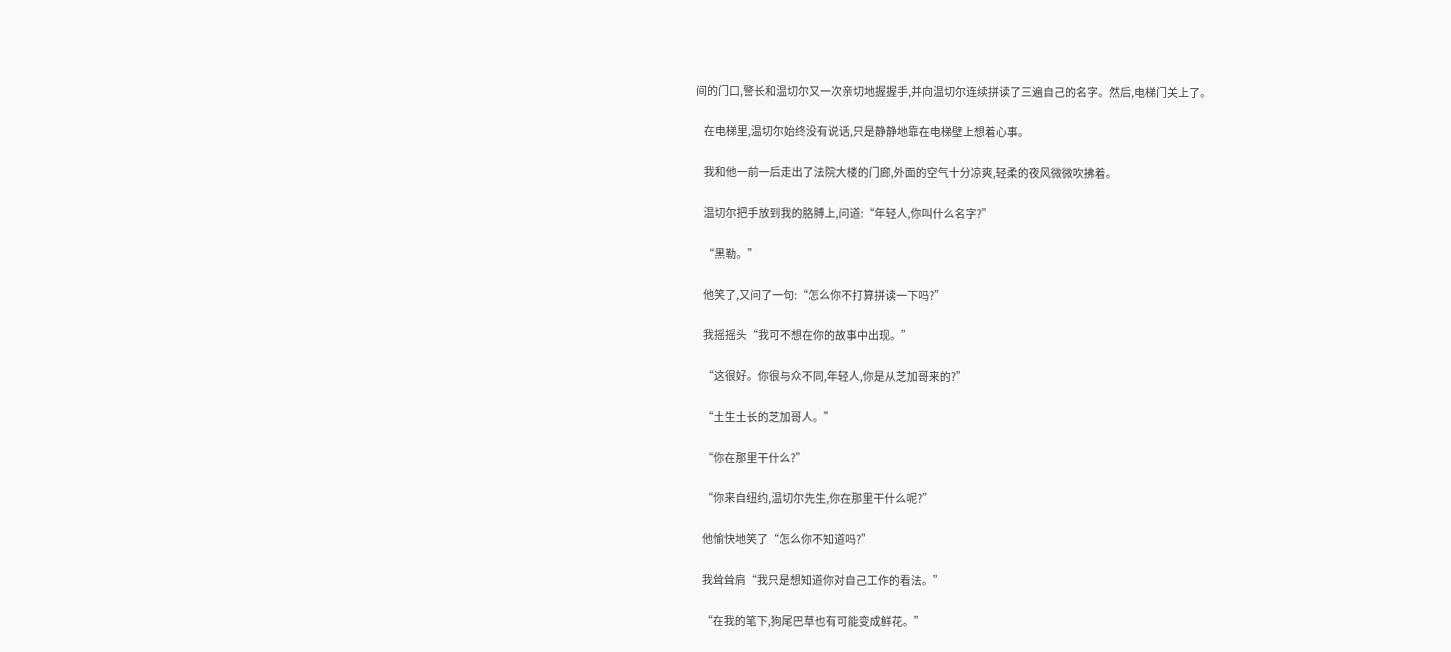间的门口,警长和温切尔又一次亲切地握握手,并向温切尔连续拼读了三遍自己的名字。然后,电梯门关上了。

    在电梯里,温切尔始终没有说话,只是静静地靠在电梯壁上想着心事。

    我和他一前一后走出了法院大楼的门廊,外面的空气十分凉爽,轻柔的夜风微微吹拂着。

    温切尔把手放到我的胳膊上,问道:“年轻人,你叫什么名字?”

    “黑勒。”

    他笑了,又问了一句:“怎么你不打算拼读一下吗?”

    我摇摇头“我可不想在你的故事中出现。”

    “这很好。你很与众不同,年轻人,你是从芝加哥来的?”

    “土生土长的芝加哥人。”

    “你在那里干什么?”

    “你来自纽约,温切尔先生,你在那里干什么呢?”

    他愉快地笑了“怎么你不知道吗?”

    我耸耸肩“我只是想知道你对自己工作的看法。”

    “在我的笔下,狗尾巴草也有可能变成鲜花。”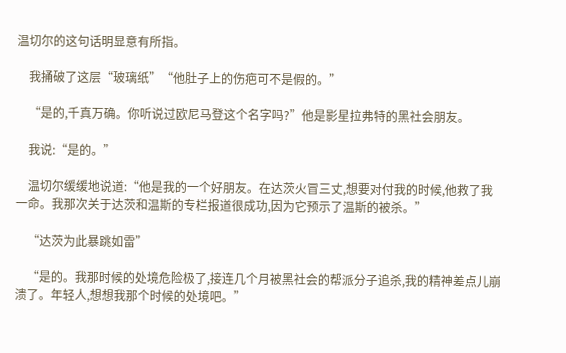温切尔的这句话明显意有所指。

    我捅破了这层“玻璃纸”“他肚子上的伤疤可不是假的。”

    “是的,千真万确。你听说过欧尼马登这个名字吗?”他是影星拉弗特的黑社会朋友。

    我说:“是的。”

    温切尔缓缓地说道:“他是我的一个好朋友。在达茨火冒三丈,想要对付我的时候,他救了我一命。我那次关于达茨和温斯的专栏报道很成功,因为它预示了温斯的被杀。”

    “达茨为此暴跳如雷”

    “是的。我那时候的处境危险极了,接连几个月被黑社会的帮派分子追杀,我的精神差点儿崩溃了。年轻人,想想我那个时候的处境吧。”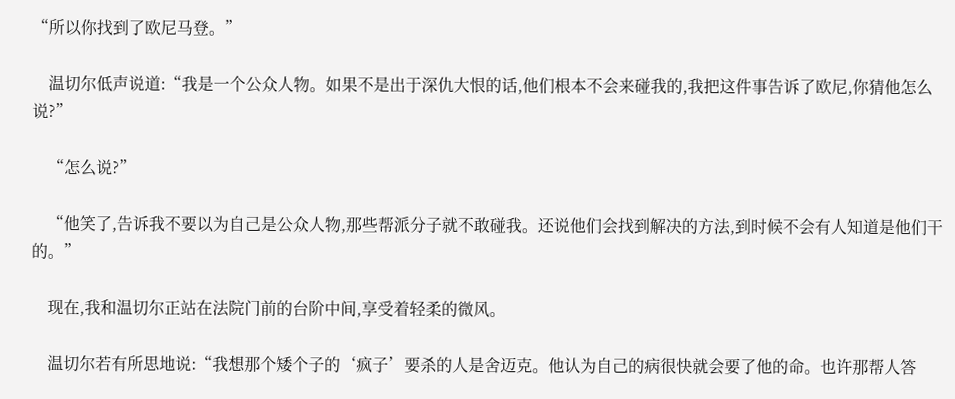“所以你找到了欧尼马登。”

    温切尔低声说道:“我是一个公众人物。如果不是出于深仇大恨的话,他们根本不会来碰我的,我把这件事告诉了欧尼,你猜他怎么说?”

    “怎么说?”

    “他笑了,告诉我不要以为自己是公众人物,那些帮派分子就不敢碰我。还说他们会找到解决的方法,到时候不会有人知道是他们干的。”

    现在,我和温切尔正站在法院门前的台阶中间,享受着轻柔的微风。

    温切尔若有所思地说:“我想那个矮个子的‘疯子’要杀的人是舍迈克。他认为自己的病很快就会要了他的命。也许那帮人答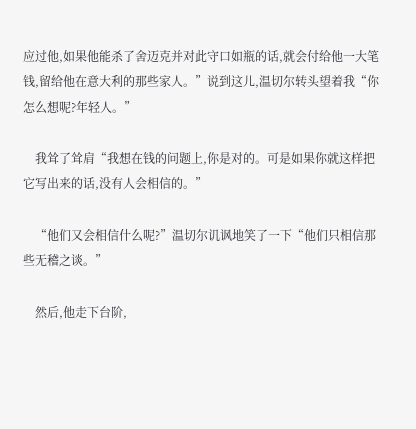应过他,如果他能杀了舍迈克并对此守口如瓶的话,就会付给他一大笔钱,留给他在意大利的那些家人。”说到这儿,温切尔转头望着我“你怎么想呢?年轻人。”

    我耸了耸肩“我想在钱的问题上,你是对的。可是如果你就这样把它写出来的话,没有人会相信的。”

    “他们又会相信什么呢?”温切尔讥讽地笑了一下“他们只相信那些无稽之谈。”

    然后,他走下台阶,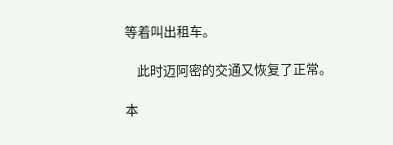等着叫出租车。

    此时迈阿密的交通又恢复了正常。

本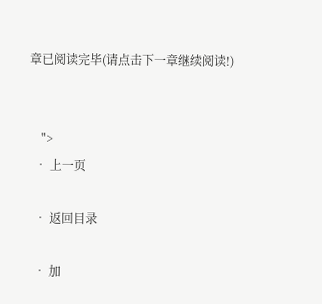章已阅读完毕(请点击下一章继续阅读!)


    ">
  • 上一页

  • 返回目录

  • 加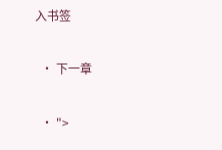入书签

  • 下一章

  • ">